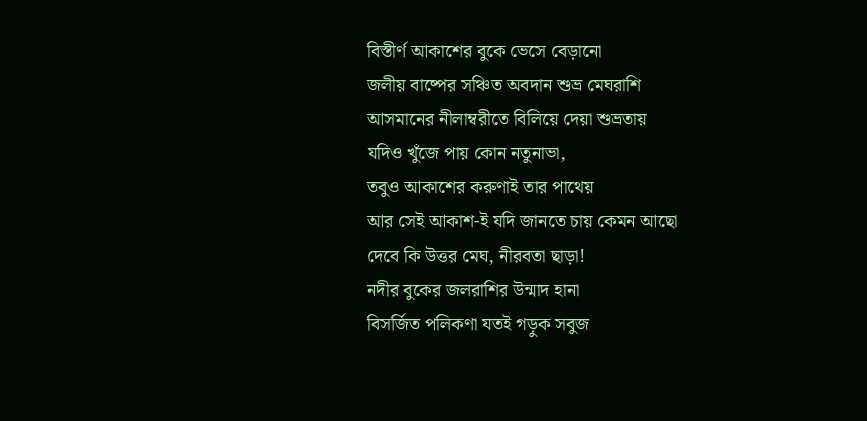বিস্তীর্ণ আকাশের বুকে ভেসে বেড়ানো
জলীয় বাষ্পের সঞ্চিত অবদান শুভ্র মেঘরাশি
আসমানের নীলাম্বরীতে বিলিয়ে দেয়া শুভ্রতায়
যদিও খুঁজে পায় কোন নতুনাভা,
তবুও আকাশের করুণাই তার পাথেয়
আর সেই আকাশ-ই যদি জানতে চায় কেমন আছো
দেবে কি উত্তর মেঘ, নীরবতা ছাড়া!
নদীর বুকের জলরাশির উন্মাদ হানা
বিসর্জিত পলিকণা যতই গড়ুক সবুজ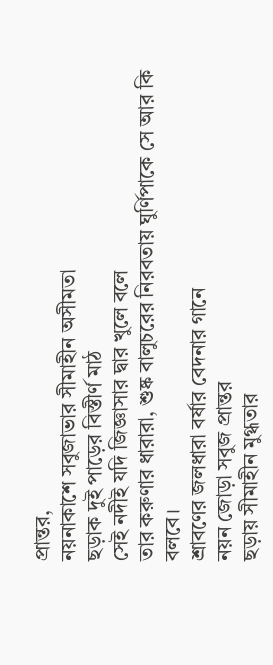প্রান্তর,
নয়নাকাশে সবুজাভার সীমাহীন অসীমতা
ছড়াক দুই পাড়ের বিস্তীর্ণ মাঠ
সেই নদীই যদি জিজ্ঞাসার দ্বার খুলে বলে
তার করুণার ধারারা, শুষ্ক বালুচরের নিরবতায় ঘুর্ণিপাকে সে আর কি বলবে।
শ্রাবণের জলধারা বর্ষার বেদনার গানে
নয়ন জোড়া সবুজ প্রান্তর
ছড়ায় সীমাহীন মুগ্ধতার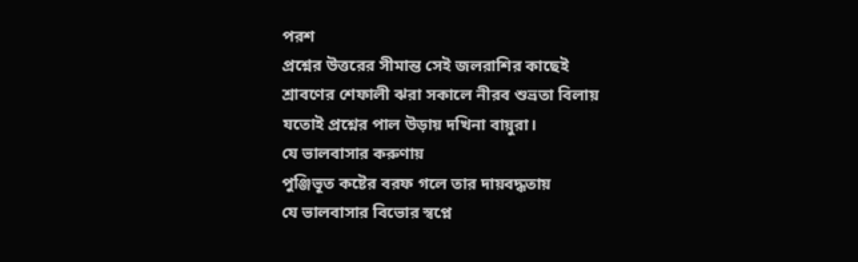পরশ
প্রশ্নের উত্তরের সীমান্ত সেই জলরাশির কাছেই
শ্রাবণের শেফালী ঝরা সকালে নীরব শুভ্রতা বিলায়
যতোই প্রশ্নের পাল উড়ায় দখিনা বায়ুরা।
যে ভালবাসার করুণায়
পুঞ্জিভূত কষ্টের বরফ গলে তার দায়বদ্ধতায়
যে ভালবাসার বিভোর স্বপ্নে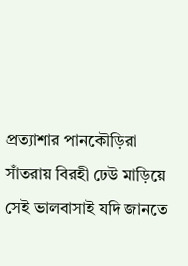প্রত্যাশার পানকৌড়িরা সাঁতরায় বিরহী ঢেউ মাড়িয়ে
সেই ভালবাসাই যদি জানতে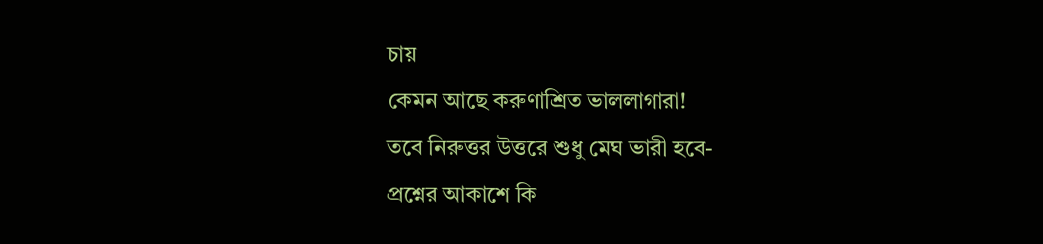চায়
কেমন আছে করুণাশ্রিত ভাললাগারা!
তবে নিরুত্তর উত্তরে শুধু মেঘ ভারী হবে-
প্রশ্নের আকাশে কি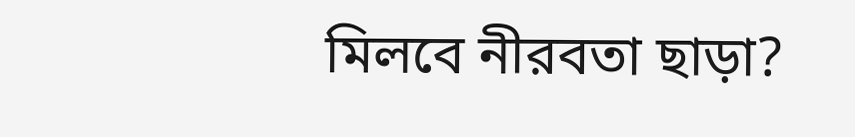মিলবে নীরবতা ছাড়া?